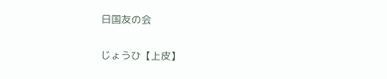日国友の会

じょうひ【上皮】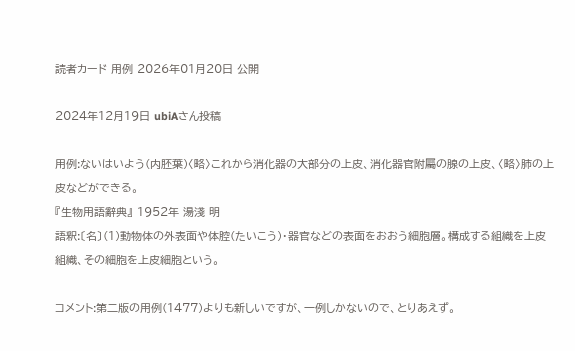読者カード 用例 2026年01月20日 公開

2024年12月19日 ubiAさん投稿

用例:ないはいよう(内胚葉)〈略〉これから消化器の大部分の上皮、消化器官附屬の腺の上皮、〈略〉肺の上皮などができる。
『生物用語辭典』 1952年 湯淺 明
語釈:〔名〕(1)動物体の外表面や体腔(たいこう)・器官などの表面をおおう細胞層。構成する組織を上皮組織、その細胞を上皮細胞という。

コメント:第二版の用例(1477)よりも新しいですが、一例しかないので、とりあえず。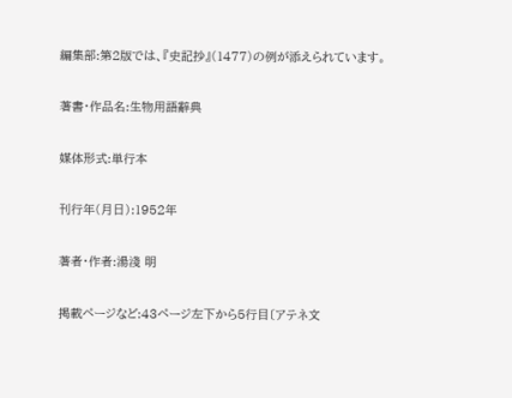編集部:第2版では、『史記抄』(1477)の例が添えられています。

著書・作品名:生物用語辭典

媒体形式:単行本

刊行年(月日):1952年

著者・作者:湯淺 明

掲載ページなど:43ページ左下から5行目〔アテネ文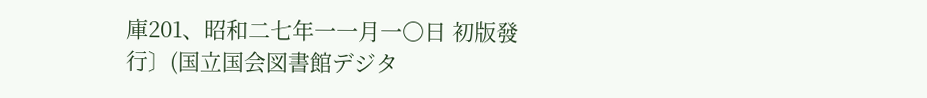庫201、昭和二七年一一月一〇日 初版發行〕(国立国会図書館デジタ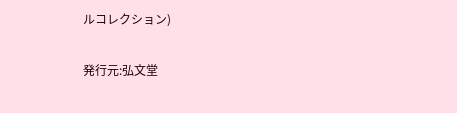ルコレクション)

発行元:弘文堂